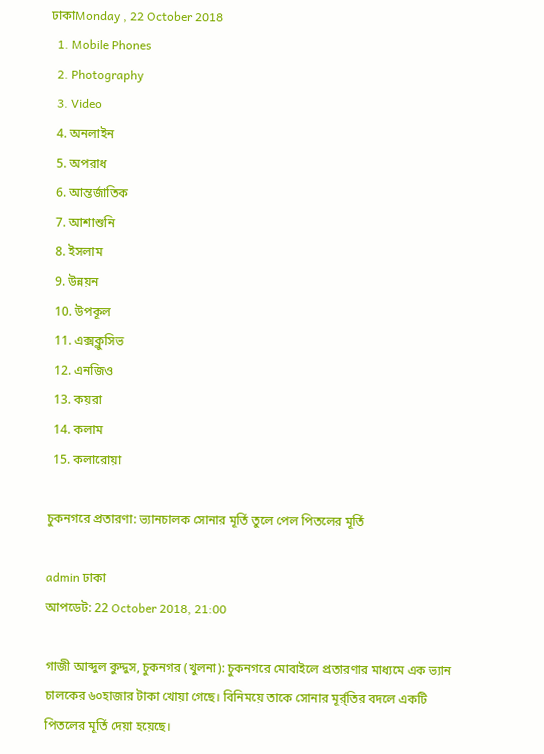ঢাকাMonday , 22 October 2018
  1. Mobile Phones
  2. Photography
  3. Video
  4. অনলাইন
  5. অপরাধ
  6. আন্তর্জাতিক
  7. আশাশুনি
  8. ইসলাম
  9. উন্নয়ন
  10. উপকূল
  11. এক্সক্লুসিভ
  12. এনজিও
  13. কয়রা
  14. কলাম
  15. কলারোয়া

চুকনগরে প্রতারণা: ভ্যানচালক সোনার মূর্তি তুলে পেল পিতলের মূর্তি

admin ঢাকা
আপডেট: 22 October 2018, 21:00

গাজী আব্দুল কুদ্দুস, চুকনগর (খুলনা): চুকনগরে মোবাইলে প্রতারণার মাধ্যমে এক ভ্যান চালকের ৬০হাজার টাকা খোয়া গেছে। বিনিময়ে তাকে সোনার মূর্র্তির বদলে একটি পিতলের মূর্তি দেয়া হয়েছে।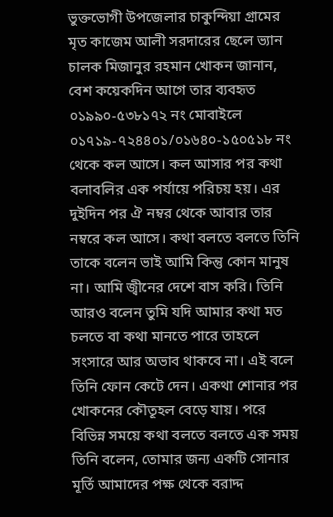ভুক্তভোগী উপজেলার চাকুন্দিয়া গ্রামের মৃত কাজেম আলী সরদারের ছেলে ভ্যান চালক মিজানুর রহমান খোকন জানান, বেশ কয়েকদিন আগে তার ব্যবহৃত ০১৯৯০-৫৩৮১৭২ নং মোবাইলে ০১৭১৯-৭২৪৪০১/০১৬৪০-১৫০৫১৮ নং থেকে কল আসে। কল আসার পর কথা বলাবলির এক পর্যায়ে পরিচয় হয়। এর দুইদিন পর ঐ নম্বর থেকে আবার তার নম্বরে কল আসে। কথা বলতে বলতে তিনি তাকে বলেন ভাই আমি কিন্তু কোন মানুষ না। আমি জ্বীনের দেশে বাস করি। তিনি আরও বলেন তুমি যদি আমার কথা মত চলতে বা কথা মানতে পারে তাহলে সংসারে আর অভাব থাকবে না। এই বলে তিনি ফোন কেটে দেন। একথা শোনার পর খোকনের কৌতূহল বেড়ে যায়। পরে বিভিন্ন সময়ে কথা বলতে বলতে এক সময় তিনি বলেন, তোমার জন্য একটি সোনার মূর্তি আমাদের পক্ষ থেকে বরাদ্দ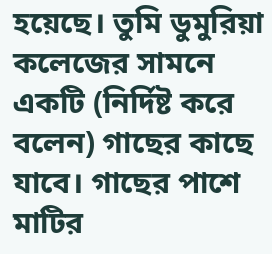হয়েছে। তুমি ডুমুরিয়া কলেজের সামনে একটি (নির্দিষ্ট করে বলেন) গাছের কাছে যাবে। গাছের পাশে মাটির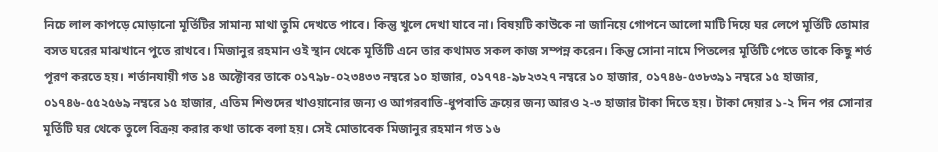নিচে লাল কাপড়ে মোড়ানো মূর্তিটির সামান্য মাথা তুমি দেখতে পাবে। কিন্তু খুলে দেখা যাবে না। বিষয়টি কাউকে না জানিয়ে গোপনে আলো মাটি দিয়ে ঘর লেপে মূর্তিটি তোমার বসত ঘরের মাঝখানে পুতে রাখবে। মিজানুর রহমান ওই স্থান থেকে মূর্তিটি এনে তার কথামত সকল কাজ সম্পন্ন করেন। কিন্তু সোনা নামে পিতলের মূর্তিটি পেতে তাকে কিছু শর্ত পূরণ করতে হয়। শর্তানযায়ী গত ১৪ অক্টোবর তাকে ০১৭৯৮-০২৩৪৩৩ নম্বরে ১০ হাজার, ০১৭৭৪-৯৮২৩২৭ নম্বরে ১০ হাজার, ০১৭৪৬-৫৩৮৩৯১ নম্বরে ১৫ হাজার, ০১৭৪৬-৫৫২৫৬৯ নম্বরে ১৫ হাজার, এতিম শিশুদের খাওয়ানোর জন্য ও আগরবাতি-ধুপবাতি ক্রয়ের জন্য আরও ২-৩ হাজার টাকা দিতে হয়। টাকা দেয়ার ১-২ দিন পর সোনার মূর্তিটি ঘর থেকে তুলে বিক্রয় করার কথা তাকে বলা হয়। সেই মোতাবেক মিজানুর রহমান গত ১৬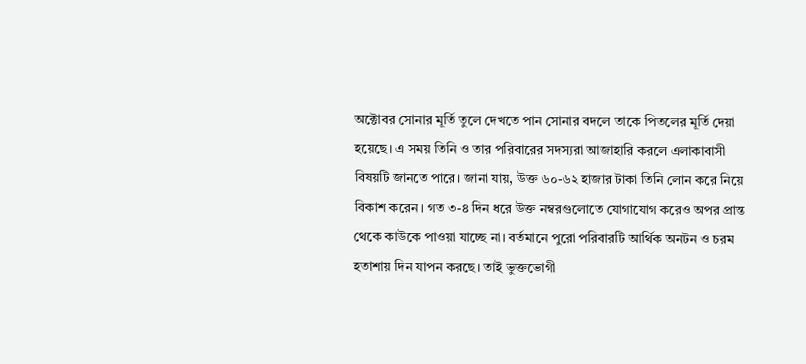অক্টোবর সোনার মূর্তি তুলে দেখতে পান সোনার বদলে তাকে পিতলের মূর্তি দেয়া হয়েছে। এ সময় তিনি ও তার পরিবারের সদস্যরা আজাহারি করলে এলাকাবাসী বিষয়টি জানতে পারে। জানা যায়, উক্ত ৬০-৬২ হাজার টাকা তিনি লোন করে নিয়ে বিকাশ করেন। গত ৩-৪ দিন ধরে উক্ত নম্বরগুলোতে যোগাযোগ করেও অপর প্রান্ত থেকে কাউকে পাওয়া যাচ্ছে না। বর্তমানে পুরো পরিবারটি আর্থিক অনটন ও চরম হতাশায় দিন যাপন করছে। তাই ভুক্তভোগী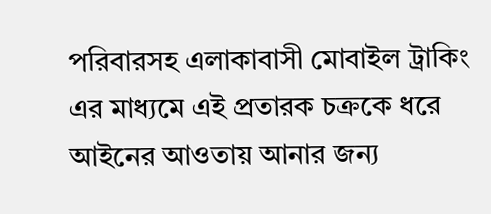পরিবারসহ এলাকাবাসী মোবাইল ট্রাকিং এর মাধ্যমে এই প্রতারক চক্রকে ধরে আইনের আওতায় আনার জন্য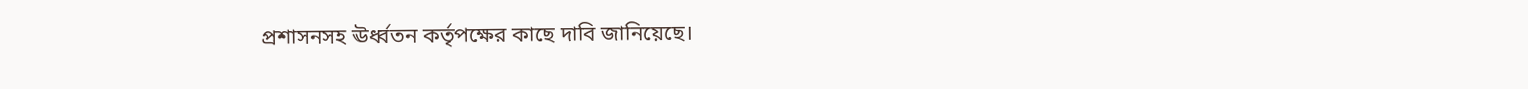প্রশাসনসহ ঊর্ধ্বতন কর্তৃপক্ষের কাছে দাবি জানিয়েছে।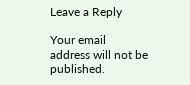Leave a Reply

Your email address will not be published.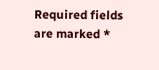Required fields are marked *